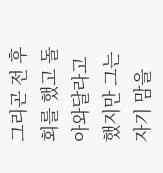그리곤 전 후회를 했고 돌아와달라고 했지만 그는 자기 맘을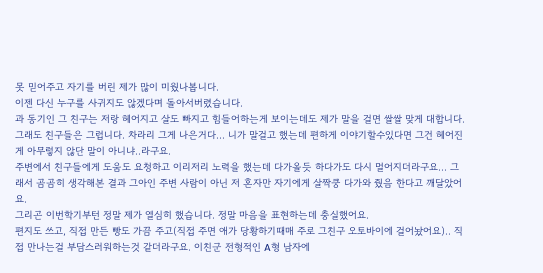못 믿어주고 자기를 버린 제가 많이 미웠나봅니다.
이젠 다신 누구를 사귀지도 않겠다며 돌아서버렸습니다.
과 동기인 그 친구는 저랑 헤어지고 살도 빠지고 힘들어하는게 보이는데도 제가 말을 걸면 쌀쌀 맞게 대합니다. 그래도 친구들은 그럽니다. 차라리 그게 나은거다... 니가 말걸고 했는데 편하게 이야기할수있다면 그건 헤어진게 아무렇지 않단 말이 아니냐..라구요.
주변에서 친구들에게 도움도 요청하고 이리저리 노력을 했는데 다가올듯 하다가도 다시 멀어지더라구요... 그래서 곰곰히 생각해본 결과 그아인 주변 사람이 아닌 저 혼자만 자기에게 살짝쿵 다가와 줬음 한다고 깨달았어요.
그리곤 이번학기부턴 정말 제가 열심히 했습니다. 정말 마음을 표현하는데 충실했어요.
편지도 쓰고, 직접 만든 빵도 가끔 주고(직접 주면 애가 당황하기때매 주로 그친구 오토바이에 걸어놨어요).. 직접 만나는걸 부담스러워하는것 같더라구요. 이친군 전형적인 A형 남자에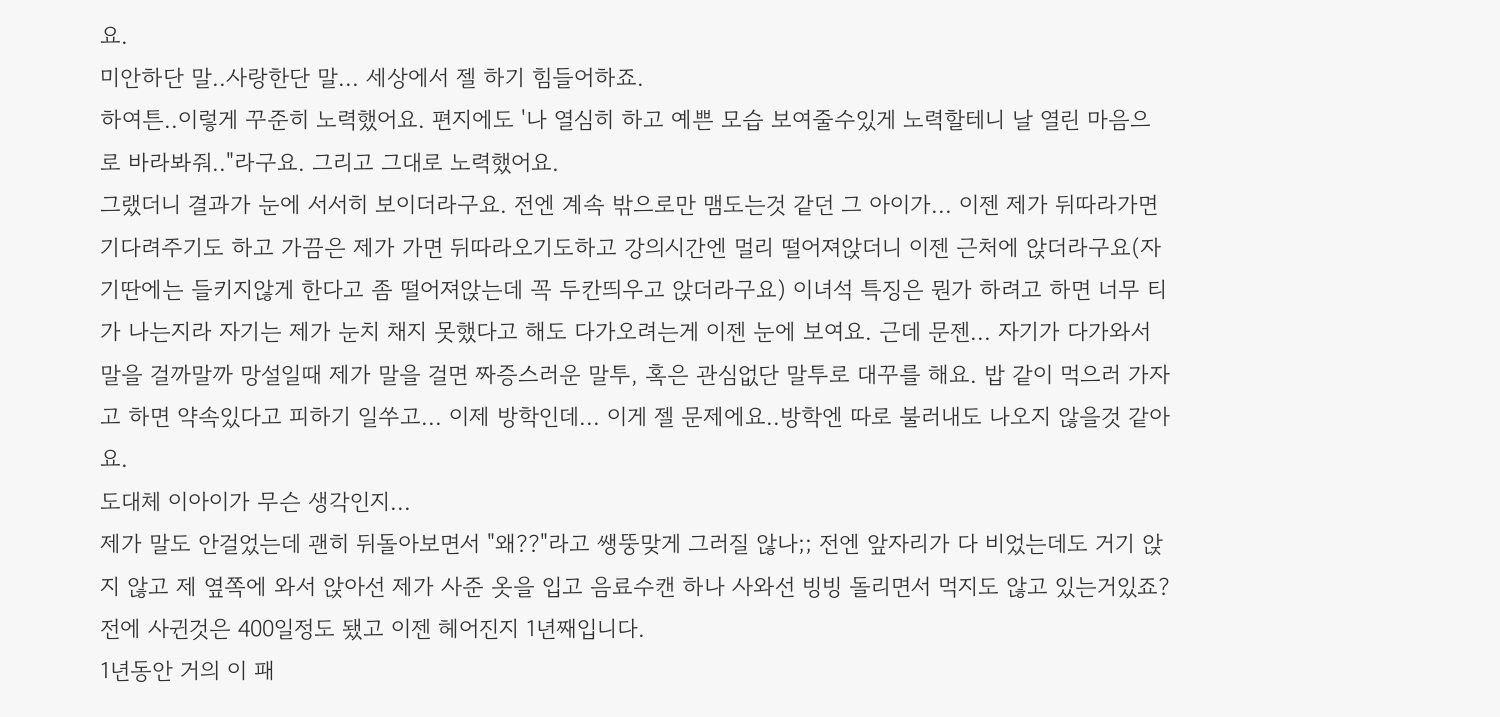요.
미안하단 말..사랑한단 말... 세상에서 젤 하기 힘들어하죠.
하여튼..이렇게 꾸준히 노력했어요. 편지에도 '나 열심히 하고 예쁜 모습 보여줄수있게 노력할테니 날 열린 마음으로 바라봐줘.."라구요. 그리고 그대로 노력했어요.
그랬더니 결과가 눈에 서서히 보이더라구요. 전엔 계속 밖으로만 맴도는것 같던 그 아이가... 이젠 제가 뒤따라가면 기다려주기도 하고 가끔은 제가 가면 뒤따라오기도하고 강의시간엔 멀리 떨어져앉더니 이젠 근처에 앉더라구요(자기딴에는 들키지않게 한다고 좀 떨어져앉는데 꼭 두칸띄우고 앉더라구요) 이녀석 특징은 뭔가 하려고 하면 너무 티가 나는지라 자기는 제가 눈치 채지 못했다고 해도 다가오려는게 이젠 눈에 보여요. 근데 문젠... 자기가 다가와서 말을 걸까말까 망설일때 제가 말을 걸면 짜증스러운 말투, 혹은 관심없단 말투로 대꾸를 해요. 밥 같이 먹으러 가자고 하면 약속있다고 피하기 일쑤고... 이제 방학인데... 이게 젤 문제에요..방학엔 따로 불러내도 나오지 않을것 같아요.
도대체 이아이가 무슨 생각인지...
제가 말도 안걸었는데 괜히 뒤돌아보면서 "왜??"라고 쌩뚱맞게 그러질 않나;; 전엔 앞자리가 다 비었는데도 거기 앉지 않고 제 옆쪽에 와서 앉아선 제가 사준 옷을 입고 음료수캔 하나 사와선 빙빙 돌리면서 먹지도 않고 있는거있죠?
전에 사귄것은 400일정도 됐고 이젠 헤어진지 1년째입니다.
1년동안 거의 이 패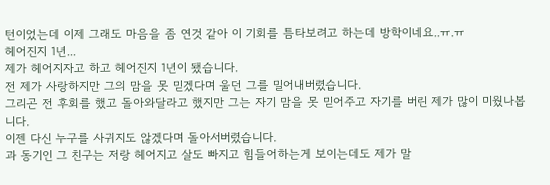턴이었는데 이제 그래도 마음을 좀 연것 같아 이 기회를 틈타보려고 하는데 방학이네요..ㅠ.ㅠ
헤어진지 1년...
제가 헤어지자고 하고 헤어진지 1년이 됐습니다.
전 제가 사랑하지만 그의 맘을 못 믿겠다며 울던 그를 밀어내버렸습니다.
그리곤 전 후회를 했고 돌아와달라고 했지만 그는 자기 맘을 못 믿어주고 자기를 버린 제가 많이 미웠나봅니다.
이젠 다신 누구를 사귀지도 않겠다며 돌아서버렸습니다.
과 동기인 그 친구는 저랑 헤어지고 살도 빠지고 힘들어하는게 보이는데도 제가 말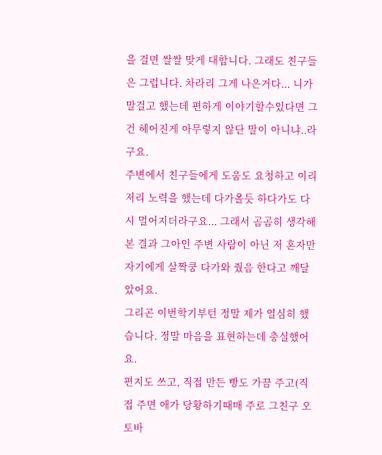을 걸면 쌀쌀 맞게 대합니다. 그래도 친구들은 그럽니다. 차라리 그게 나은거다... 니가 말걸고 했는데 편하게 이야기할수있다면 그건 헤어진게 아무렇지 않단 말이 아니냐..라구요.
주변에서 친구들에게 도움도 요청하고 이리저리 노력을 했는데 다가올듯 하다가도 다시 멀어지더라구요... 그래서 곰곰히 생각해본 결과 그아인 주변 사람이 아닌 저 혼자만 자기에게 살짝쿵 다가와 줬음 한다고 깨달았어요.
그리곤 이번학기부턴 정말 제가 열심히 했습니다. 정말 마음을 표현하는데 충실했어요.
편지도 쓰고, 직접 만든 빵도 가끔 주고(직접 주면 애가 당황하기때매 주로 그친구 오토바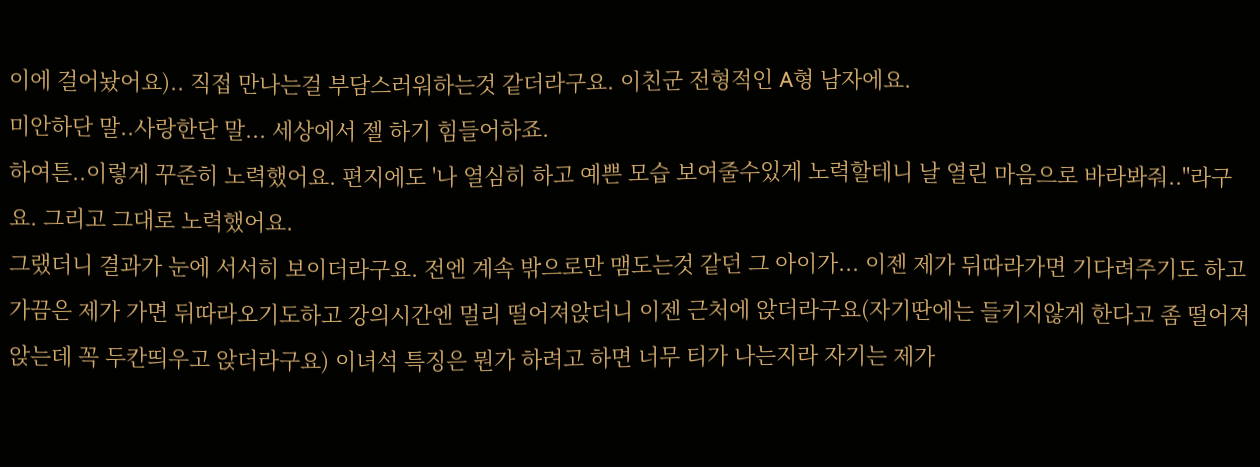이에 걸어놨어요).. 직접 만나는걸 부담스러워하는것 같더라구요. 이친군 전형적인 A형 남자에요.
미안하단 말..사랑한단 말... 세상에서 젤 하기 힘들어하죠.
하여튼..이렇게 꾸준히 노력했어요. 편지에도 '나 열심히 하고 예쁜 모습 보여줄수있게 노력할테니 날 열린 마음으로 바라봐줘.."라구요. 그리고 그대로 노력했어요.
그랬더니 결과가 눈에 서서히 보이더라구요. 전엔 계속 밖으로만 맴도는것 같던 그 아이가... 이젠 제가 뒤따라가면 기다려주기도 하고 가끔은 제가 가면 뒤따라오기도하고 강의시간엔 멀리 떨어져앉더니 이젠 근처에 앉더라구요(자기딴에는 들키지않게 한다고 좀 떨어져앉는데 꼭 두칸띄우고 앉더라구요) 이녀석 특징은 뭔가 하려고 하면 너무 티가 나는지라 자기는 제가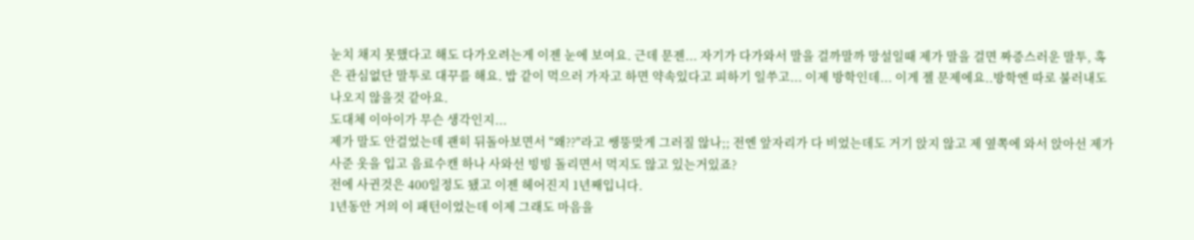눈치 채지 못했다고 해도 다가오려는게 이젠 눈에 보여요. 근데 문젠... 자기가 다가와서 말을 걸까말까 망설일때 제가 말을 걸면 짜증스러운 말투, 혹은 관심없단 말투로 대꾸를 해요. 밥 같이 먹으러 가자고 하면 약속있다고 피하기 일쑤고... 이제 방학인데... 이게 젤 문제에요..방학엔 따로 불러내도 나오지 않을것 같아요.
도대체 이아이가 무슨 생각인지...
제가 말도 안걸었는데 괜히 뒤돌아보면서 "왜??"라고 쌩뚱맞게 그러질 않나;; 전엔 앞자리가 다 비었는데도 거기 앉지 않고 제 옆쪽에 와서 앉아선 제가 사준 옷을 입고 음료수캔 하나 사와선 빙빙 돌리면서 먹지도 않고 있는거있죠?
전에 사귄것은 400일정도 됐고 이젠 헤어진지 1년째입니다.
1년동안 거의 이 패턴이었는데 이제 그래도 마음을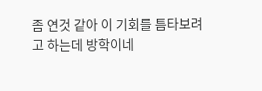좀 연것 같아 이 기회를 틈타보려고 하는데 방학이네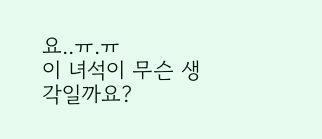요..ㅠ.ㅠ
이 녀석이 무슨 생각일까요?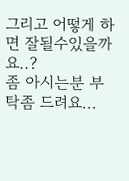그리고 어떻게 하면 잘될수있을까요..?
좀 아시는분 부탁좀 드려요...